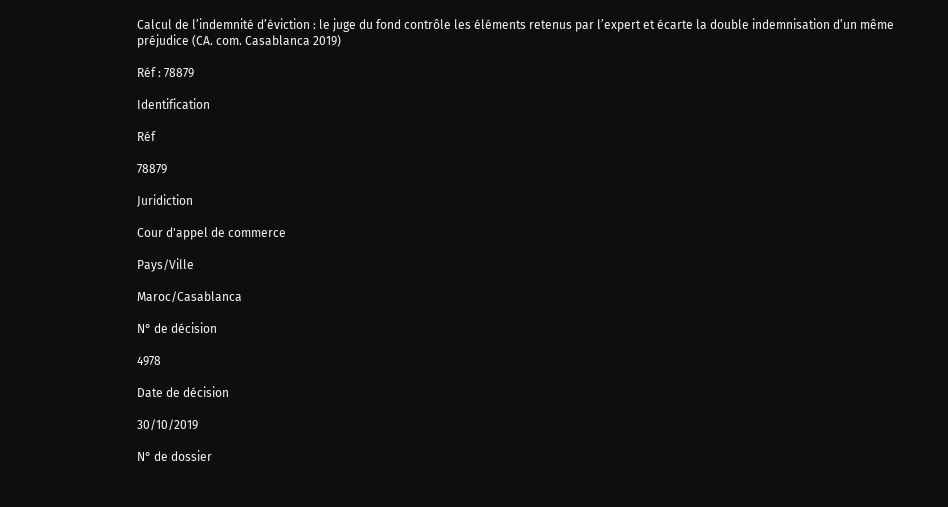Calcul de l’indemnité d’éviction : le juge du fond contrôle les éléments retenus par l’expert et écarte la double indemnisation d’un même préjudice (CA. com. Casablanca 2019)

Réf : 78879

Identification

Réf

78879

Juridiction

Cour d'appel de commerce

Pays/Ville

Maroc/Casablanca

N° de décision

4978

Date de décision

30/10/2019

N° de dossier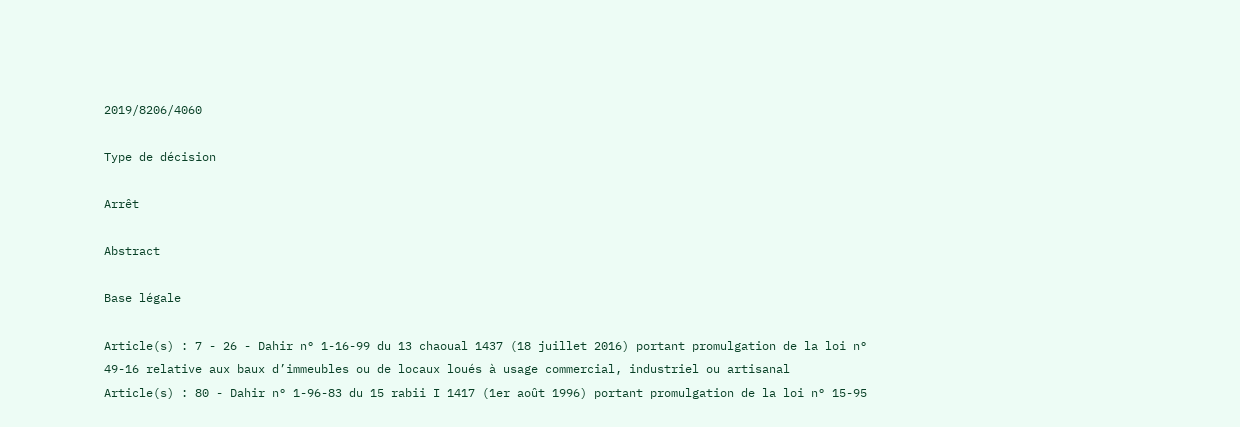2019/8206/4060

Type de décision

Arrêt

Abstract

Base légale

Article(s) : 7 - 26 - Dahir n° 1-16-99 du 13 chaoual 1437 (18 juillet 2016) portant promulgation de la loi n° 49-16 relative aux baux d’immeubles ou de locaux loués à usage commercial, industriel ou artisanal
Article(s) : 80 - Dahir n° 1-96-83 du 15 rabii I 1417 (1er août 1996) portant promulgation de la loi n° 15-95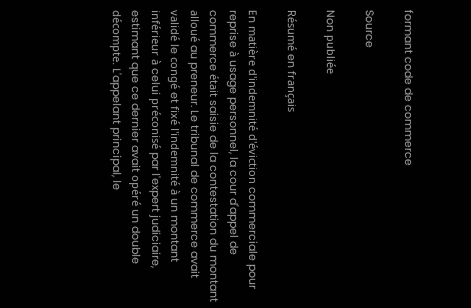formant code de commerce

Source

Non publiée

Résumé en français

En matière d'indemnité d'éviction commerciale pour reprise à usage personnel, la cour d'appel de commerce était saisie de la contestation du montant alloué au preneur. Le tribunal de commerce avait validé le congé et fixé l'indemnité à un montant inférieur à celui préconisé par l'expert judiciaire, estimant que ce dernier avait opéré un double décompte. L'appelant principal, le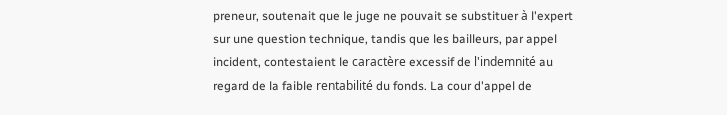preneur, soutenait que le juge ne pouvait se substituer à l'expert sur une question technique, tandis que les bailleurs, par appel incident, contestaient le caractère excessif de l'indemnité au regard de la faible rentabilité du fonds. La cour d'appel de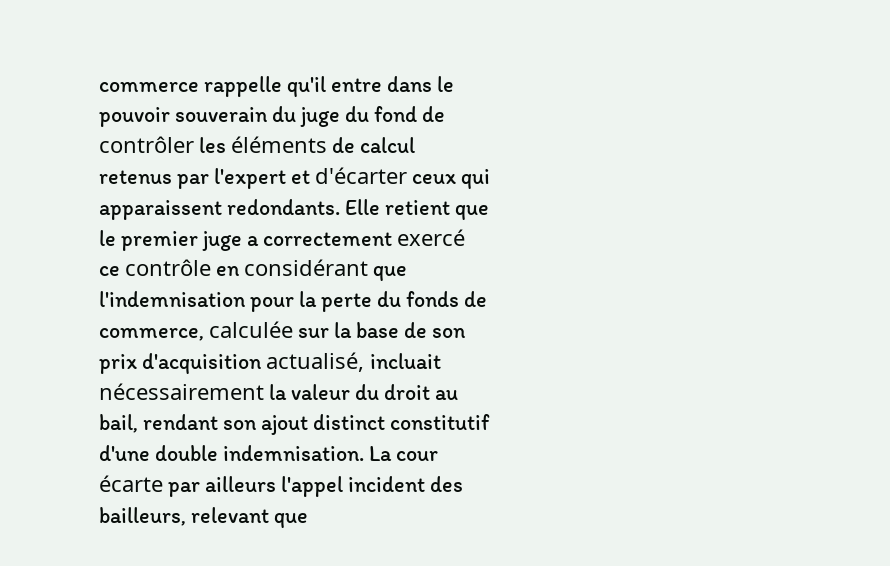commerce rappelle qu'il entre dans le pouvoir souverain du juge du fond de contrôler les éléments de calcul retenus par l'expert et d'écarter ceux qui apparaissent redondants. Elle retient que le premier juge a correctement exercé ce contrôle en considérant que l'indemnisation pour la perte du fonds de commerce, calculée sur la base de son prix d'acquisition actualisé, incluait nécessairement la valeur du droit au bail, rendant son ajout distinct constitutif d'une double indemnisation. La cour écarte par ailleurs l'appel incident des bailleurs, relevant que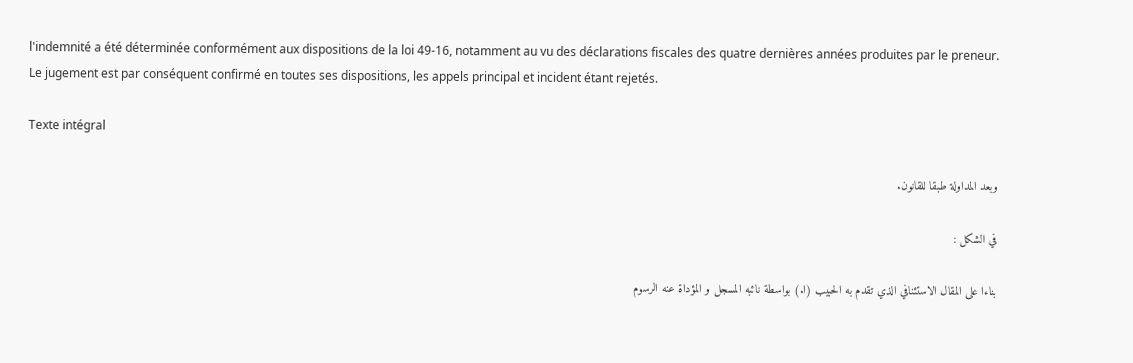l'indemnité a été déterminée conformément aux dispositions de la loi 49-16, notamment au vu des déclarations fiscales des quatre dernières années produites par le preneur. Le jugement est par conséquent confirmé en toutes ses dispositions, les appels principal et incident étant rejetés.

Texte intégral

وبعد المداولة طبقا للقانون.

في الشكل :

بناءا على المقال الاستئنافي الذي تقدم به الحبيب (ا.) بواسطة نائبه المسجل و المؤداة عنه الرسوم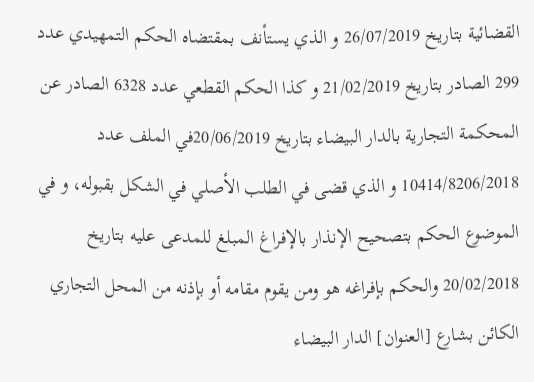القضائية بتاريخ 26/07/2019 و الذي يستأنف بمقتضاه الحكم التمهيدي عدد 299 الصادر بتاريخ 21/02/2019 و كذا الحكم القطعي عدد 6328 الصادر عن المحكمة التجارية بالدار البيضاء بتاريخ 20/06/2019في الملف عدد 10414/8206/2018 و الذي قضى في الطلب الأصلي في الشكل بقبوله، و في الموضوع الحكم بتصحيح الإنذار بالإفراغ المبلغ للمدعى عليه بتاريخ 20/02/2018 والحكم بإفراغه هو ومن يقوم مقامه أو بإذنه من المحل التجاري الكائن بشارع [العنوان] الدار البيضاء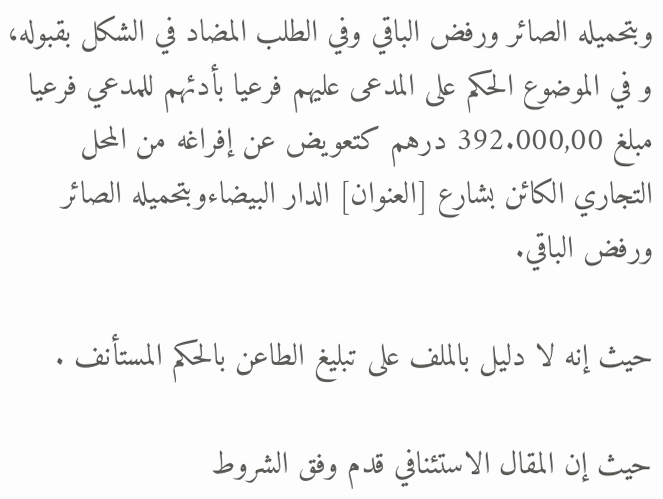وبتحميله الصائر ورفض الباقي وفي الطلب المضاد في الشكل بقبوله، و في الموضوع الحكم على المدعى عليهم فرعيا بأدئهم للمدعي فرعيا مبلغ 392.000,00 درهم كتعويض عن إفراغه من المحل التجاري الكائن بشارع [العنوان] الدار البيضاءوبتحميله الصائر ورفض الباقي.

حيث إنه لا دليل بالملف على تبليغ الطاعن بالحكم المستأنف .

حيث إن المقال الاستئنافي قدم وفق الشروط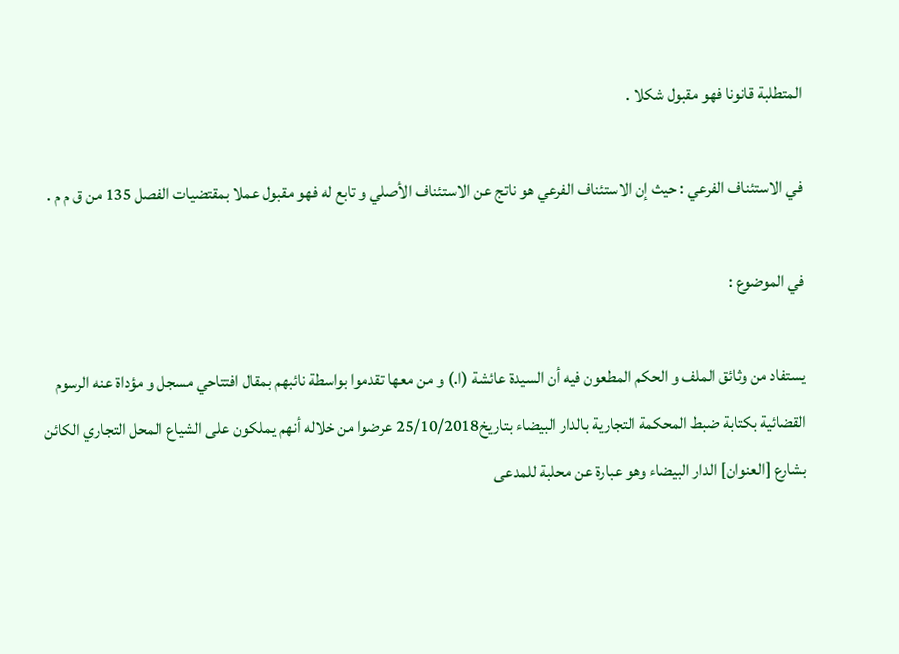المتطلبة قانونا فهو مقبول شكلا .

في الاستئناف الفرعي : حيث إن الاستئناف الفرعي هو ناتج عن الاستئناف الأصلي و تابع له فهو مقبول عملا بمقتضيات الفصل 135 من ق م م .

في الموضوع :

يستفاد من وثائق الملف و الحكم المطعون فيه أن السيدة عائشة (ا.) و من معها تقدموا بواسطة نائبهم بمقال افتتاحي مسجل و مؤداة عنه الرسوم القضائية بكتابة ضبط المحكمة التجارية بالدار البيضاء بتاريخ25/10/2018 عرضوا من خلاله أنهم يملكون على الشياع المحل التجاري الكائن بشارع [العنوان] الدار البيضاء وهو عبارة عن محلبة للمدعى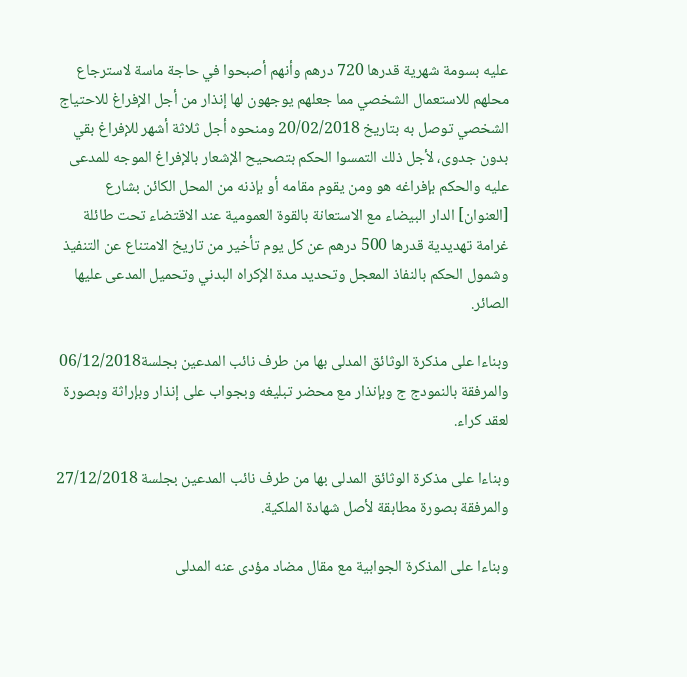عليه بسومة شهرية قدرها 720 درهم وأنهم أصبحوا في حاجة ماسة لاسترجاع محلهم للاستعمال الشخصي مما جعلهم يوجهون لها إنذار من أجل الإفراغ للاحتياج الشخصي توصل به بتاريخ 20/02/2018 ومنحوه أجل ثلاثة أشهر للإفراغ بقي بدون جدوى، لأجل ذلك التمسوا الحكم بتصحيح الإشعار بالإفراغ الموجه للمدعى عليه والحكم بإفراغه هو ومن يقوم مقامه أو بإذنه من المحل الكائن بشارع [العنوان] الدار البيضاء مع الاستعانة بالقوة العمومية عند الاقتضاء تحت طائلة غرامة تهديدية قدرها 500 درهم عن كل يوم تأخير من تاريخ الامتناع عن التنفيذ وشمول الحكم بالنفاذ المعجل وتحديد مدة الإكراه البدني وتحميل المدعى عليها الصائر.

وبناءا على مذكرة الوثائق المدلى بها من طرف نائب المدعين بجلسة06/12/2018 والمرفقة بالنمودج ج وبإنذار مع محضر تبليغه وبجواب على إنذار وبإراثة وبصورة لعقد كراء.

وبناءا على مذكرة الوثائق المدلى بها من طرف نائب المدعين بجلسة 27/12/2018 والمرفقة بصورة مطابقة لأصل شهادة الملكية.

وبناءا على المذكرة الجوابية مع مقال مضاد مؤدى عنه المدلى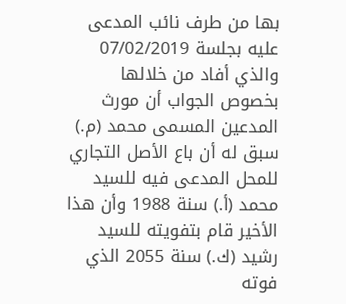بها من طرف نائب المدعى عليه بجلسة 07/02/2019 والذي أفاد من خلالها بخصوص الجواب أن مورث المدعين المسمى محمد (م.) سبق له أن باع الأصل التجاري للمحل المدعى فيه للسيد محمد (أ.) سنة 1988 وأن هذا الأخير قام بتفويته للسيد رشيد (ك.) سنة 2055 الذي فوته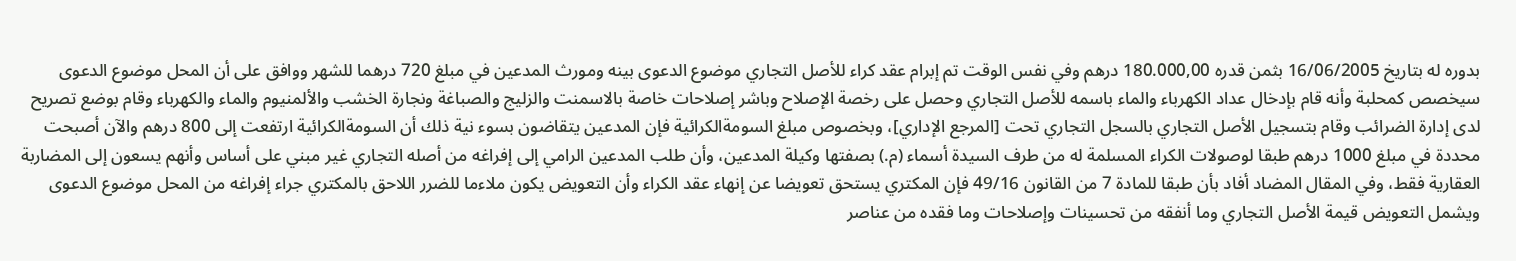بدوره له بتاريخ 16/06/2005 بثمن قدره 180.000,00 درهم وفي نفس الوقت تم إبرام عقد كراء للأصل التجاري موضوع الدعوى بينه ومورث المدعين في مبلغ 720 درهما للشهر ووافق على أن المحل موضوع الدعوى سيخصص كمحلبة وأنه قام بإدخال عداد الكهرباء والماء باسمه للأصل التجاري وحصل على رخصة الإصلاح وباشر إصلاحات خاصة بالاسمنت والزليج والصباغة ونجارة الخشب والألمنيوم والماء والكهرباء وقام بوضع تصريح لدى إدارة الضرائب وقام بتسجيل الأصل التجاري بالسجل التجاري تحت [المرجع الإداري]، وبخصوص مبلغ السومةالكرائية فإن المدعين يتقاضون بسوء نية ذلك أن السومةالكرائية ارتفعت إلى 800 درهم والآن أصبحت محددة في مبلغ 1000 درهم طبقا لوصولات الكراء المسلمة له من طرف السيدة أسماء (م.) بصفتها وكيلة المدعين، وأن طلب المدعين الرامي إلى إفراغه من أصله التجاري غير مبني على أساس وأنهم يسعون إلى المضاربة العقارية فقط، وفي المقال المضاد أفاد بأن طبقا للمادة 7 من القانون 49/16 فإن المكتري يستحق تعويضا عن إنهاء عقد الكراء وأن التعويض يكون ملاءما للضرر اللاحق بالمكتري جراء إفراغه من المحل موضوع الدعوى ويشمل التعويض قيمة الأصل التجاري وما أنفقه من تحسينات وإصلاحات وما فقده من عناصر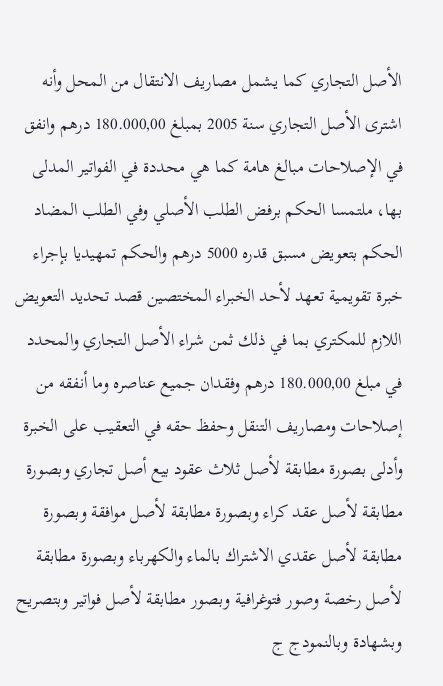الأصل التجاري كما يشمل مصاريف الانتقال من المحل وأنه اشترى الأصل التجاري سنة 2005 بمبلغ 180.000,00 درهم وانفق في الإصلاحات مبالغ هامة كما هي محددة في الفواتير المدلى بها، ملتمسا الحكم برفض الطلب الأصلي وفي الطلب المضاد الحكم بتعويض مسبق قدره 5000 درهم والحكم تمهيديا بإجراء خبرة تقويمية تعهد لأحد الخبراء المختصين قصد تحديد التعويض اللازم للمكتري بما في ذلك ثمن شراء الأصل التجاري والمحدد في مبلغ 180.000,00 درهم وفقدان جميع عناصره وما أنفقه من إصلاحات ومصاريف التنقل وحفظ حقه في التعقيب على الخبرة وأدلى بصورة مطابقة لأصل ثلاث عقود بيع أصل تجاري وبصورة مطابقة لأصل عقد كراء وبصورة مطابقة لأصل موافقة وبصورة مطابقة لأصل عقدي الاشتراك بالماء والكهرباء وبصورة مطابقة لأصل رخصة وصور فتوغرافية وبصور مطابقة لأصل فواتير وبتصريح وبشهادة وبالنمودج ج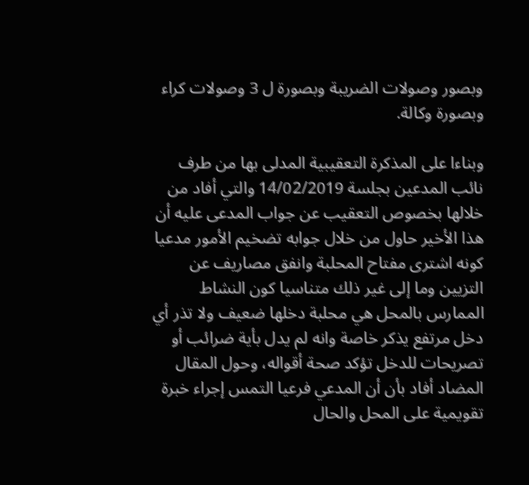وبصور وصولات الضريبة وبصورة ل 3 وصولات كراء وبصورة وكالة.

وبناءا على المذكرة التعقيبية المدلى بها من طرف نائب المدعين بجلسة 14/02/2019 والتي أفاد من خلالها بخصوص التعقيب عن جواب المدعى عليه أن هذا الأخير حاول من خلال جوابه تضخيم الأمور مدعيا كونه اشترى مفتاح المحلبة وانفق مصاريف عن التزيين وما إلى غير ذلك متناسيا كون النشاط الممارس بالمحل هي محلبة دخلها ضعيف ولا تذر أي دخل مرتفع يذكر خاصة وانه لم يدل بأية ضرائب أو تصريحات للدخل تؤكد صحة أقواله، وحول المقال المضاد أفاد بأن أن المدعي فرعيا التمس إجراء خبرة تقويمية على المحل والحال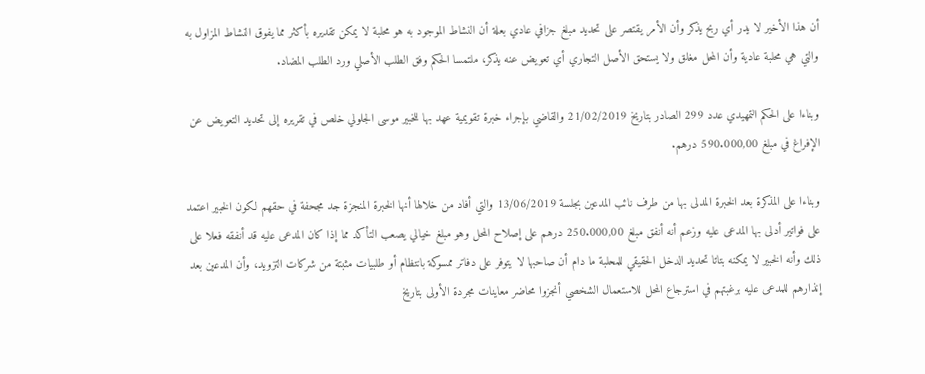أن هذا الأخير لا يدر أي ربح يذكر وأن الأمر يقتصر على تحديد مبلغ جزافي عادي بعلة أن النشاط الموجود به هو محلبة لا يمكن تقديره بأكثر مما يفوق النشاط المزاول به والتي هي محلبة عادية وأن المحل مغلق ولا يستحق الأصل التجاري أي تعويض عنه يذكر، ملتمسا الحكم وفق الطلب الأصلي ورد الطلب المضاد.

وبناءا على الحكم التمهيدي عدد 299 الصادر بتاريخ 21/02/2019 والقاضي بإجراء خبرة تقويمية عهد بها للخبير موسى الجلولي خلص في تقريره إلى تحديد التعويض عن الإفراغ في مبلغ 590.000,00 درهم.

وبناءا على المذكرة بعد الخبرة المدلى بها من طرف نائب المدعين بجلسة 13/06/2019 والتي أفاد من خلالها أنها الخبرة المنجزة جد مجحفة في حقهم لكون الخبير اعتمد على فواتير أدلى بها المدعى عليه وزعم أنه أنفق مبلغ 250.000,00 درهم على إصلاح المحل وهو مبلغ خيالي يصعب التأكد مما إذا كان المدعى عليه قد أنفقه فعلا على ذلك وأنه الخبير لا يمكنه بتاتا تحديد الدخل الحقيقي للمحلبة ما دام أن صاحبها لا يتوفر على دفاتر ممسوكة بانتظام أو طلبيات مثبتة من شركات التزويد، وأن المدعين بعد إنذارهم للمدعى عليه برغبتهم في استرجاع المحل للاستعمال الشخصي أنجزوا محاضر معاينات مجردة الأولى بتاريخ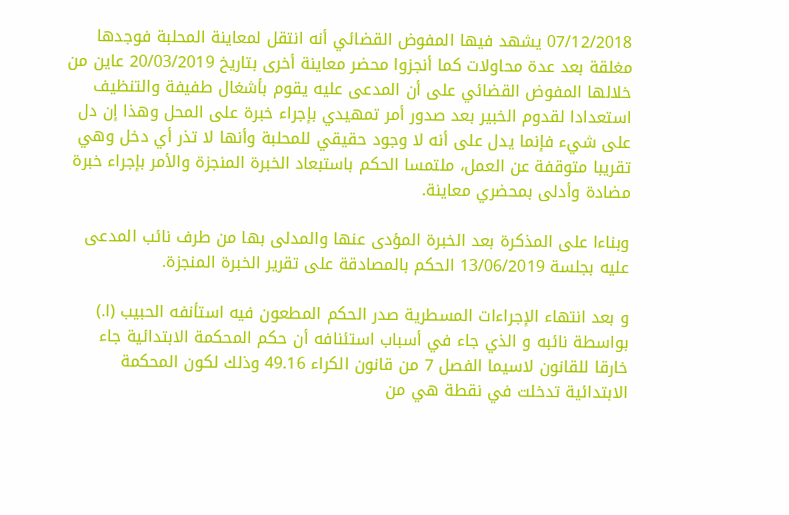07/12/2018 يشهد فيها المفوض القضائي أنه انتقل لمعاينة المحلبة فوجدها مغلقة بعد عدة محاولات كما أنجزوا محضر معاينة أخرى بتاريخ 20/03/2019 عاين من خلالها المفوض القضائي على أن المدعى عليه يقوم بأشغال طفيفة والتنظيف استعدادا لقدوم الخبير بعد صدور أمر تمهيدي بإجراء خبرة على المحل وهذا إن دل على شيء فإنما يدل على أنه لا وجود حقيقي للمحلبة وأنها لا تذر أي دخل وهي تقريبا متوقفة عن العمل، ملتمسا الحكم باستبعاد الخبرة المنجزة والأمر بإجراء خبرة مضادة وأدلى بمحضري معاينة.

وبناءا على المذكرة بعد الخبرة المؤدى عنها والمدلى بها من طرف نائب المدعى عليه بجلسة 13/06/2019 الحكم بالمصادقة على تقرير الخبرة المنجزة.

و بعد انتهاء الإجراءات المسطرية صدر الحكم المطعون فيه استأنفه الحبيب (ا.) بواسطة نائبه و الذي جاء في أسباب استئنافه أن حكم المحكمة الابتدائية جاء خارقا للقانون لاسيما الفصل 7 من قانون الكراء 49.16 وذلك لكون المحكمة الابتدائية تدخلت في نقطة هي من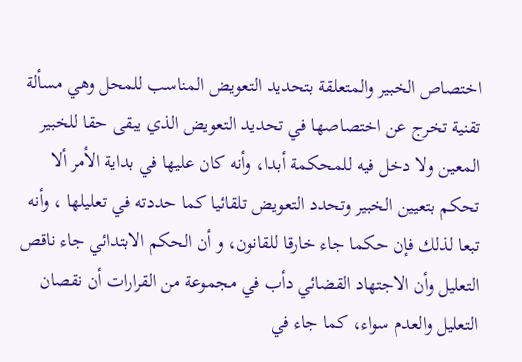اختصاص الخبير والمتعلقة بتحديد التعويض المناسب للمحل وهي مسألة تقنية تخرج عن اختصاصها في تحديد التعويض الذي يبقى حقا للخبير المعين ولا دخل فيه للمحكمة أبدا، وأنه كان عليها في بداية الأمر ألا تحكم بتعيين الخبير وتحدد التعويض تلقائيا كما حددته في تعليلها ، وأنه تبعا لذلك فإن حكما جاء خارقا للقانون، و أن الحكم الابتدائي جاء ناقص التعليل وأن الاجتهاد القضائي دأب في مجموعة من القرارات أن نقصان التعليل والعدم سواء، كما جاء في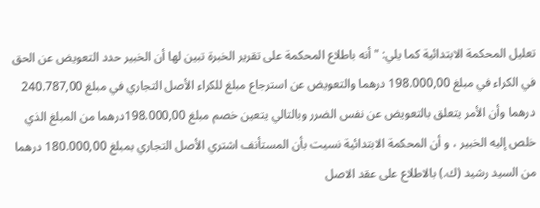تعليل المحكمة الابتدائية كما يلي: " أنه باطلاع المحكمة على تقرير الخبرة تبين لها أن الخبير حدد التعويض عن الحق في الكراء في مبلغ 198.000,00 درهما والتعويض عن استرجاع مبلغ للكراء الأصل التجاري في مبلغ 240.787,00 درهما وأن الأمر يتعلق بالتعويض عن نفس الضرر وبالتالي يتعين خصم مبلغ 198.000,00درهما من المبلغ الذي خلص إليه الخبير ، و أن المحكمة الابتدائية نسيت بأن المستأنف اشتري الأصل التجاري بمبلغ 180.000,00 درهما من السيد رشيد (ك.) بالاطلاع على عقد الاصل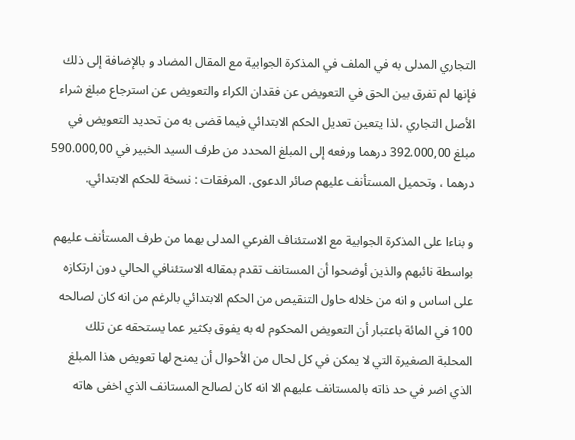التجاري المدلى به في الملف في المذكرة الجوابية مع المقال المضاد و بالإضافة إلى ذلك فإنها لم تفرق بين الحق في التعويض عن فقدان الكراء والتعويض عن استرجاع مبلغ شراء الأصل التجاري ،لذا يتعين تعديل الحكم الابتدائي فيما قضى به من تحديد التعويض في مبلغ 392.000,00 درهما ورفعه إلى المبلغ المحدد من طرف السيد الخبير في 590.000,00 درهما ، وتحميل المستأنف عليهم صائر الدعوى. المرفقات : نسخة للحكم الابتدائي.

و بناءا على المذكرة الجوابية مع الاستئناف الفرعي المدلى بهما من طرف المستأنف عليهم بواسطة نائبهم والذين أوضحوا أن المستانف تقدم بمقاله الاستئنافي الحالي دون ارتکازه على اساس و انه من خلاله حاول التنقيص من الحكم الابتدائي بالرغم من انه كان لصالحه 100 في المائة باعتبار أن التعويض المحكوم له به يفوق بكثير عما يستحقه عن تلك المحلبة الصغيرة التي لا يمكن في كل لحال من الأحوال أن يمنح لها تعويض هذا المبلغ الذي اضر في حد ذاته بالمستانف عليهم الا انه كان لصالح المستانف الذي اخفى هاته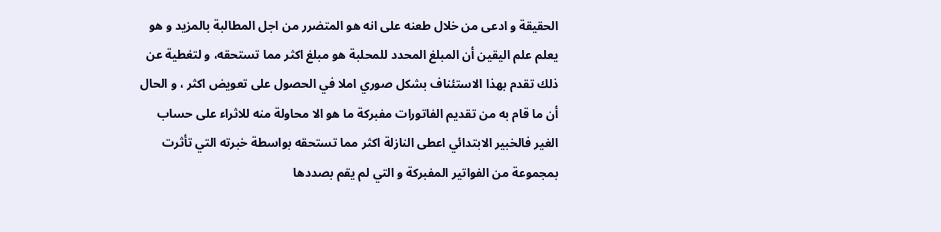الحقيقة و ادعى من خلال طعنه على انه هو المتضرر من اجل المطالبة بالمزيد و هو يعلم علم اليقين أن المبلغ المحدد للمحلبة هو مبلغ اكثر مما تستحقه، و لتغطية عن ذلك تقدم بهذا الاستئناف بشكل صوري املا في الحصول على تعويض اكثر ، و الحال أن ما قام به من تقديم الفاتورات مفبركة ما هو الا محاولة منه للاثراء على حساب الغير فالخبير الابتدائي اعطى النازلة اكثر مما تستحقه بواسطة خبرته التي تأثرت بمجموعة من الفواتير المفبركة و التي لم يقم بصددها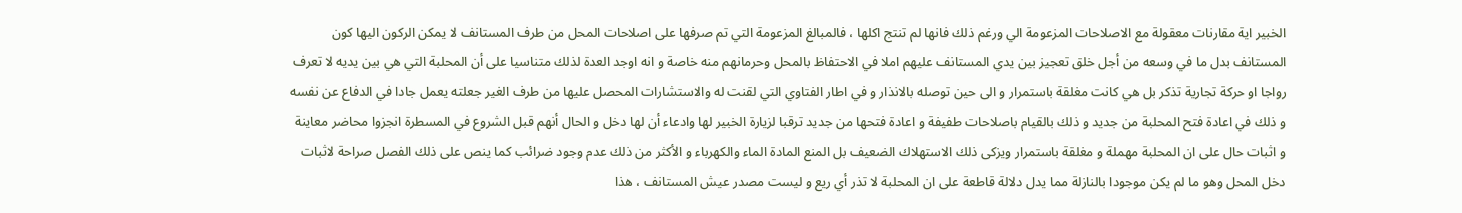الخبير اية مقارنات معقولة مع الاصلاحات المزعومة الي ورغم ذلك فانها لم تنتج اكلها ، فالمبالغ المزعومة التي تم صرفها على اصلاحات المحل من طرف المستانف لا يمكن الركون اليها كون المستانف بدل ما في وسعه من أجل خلق تعجيز بين يدي المستانف عليهم املا في الاحتفاظ بالمحل وحرمانهم منه خاصة و انه اوجد العدة لذلك متناسيا على أن المحلبة التي هي بين يديه لا تعرف رواجا او حركة تجارية تذكر بل هي كانت مغلقة باستمرار و الى حين توصله بالانذار و في اطار الفتاوي التي لقنت له والاستشارات المحصل عليها من طرف الغير جعلته يعمل جادا في الدفاع عن نفسه و ذلك في اعادة فتح المحلبة من جديد و ذلك بالقيام باصلاحات طفيفة و اعادة فتحها من جديد ترقبا لزيارة الخبير لها وادعاء أن لها دخل و الحال أنهم قبل الشروع في المسطرة انجزوا محاضر معاينة و اثبات حال على ان المحلبة مهملة و مغلقة باستمرار ویزکی ذلك الاستهلاك الضعيف بل المنع المادة الماء والكهرباء و الأكثر من ذلك عدم وجود ضرائب كما ينص على ذلك الفصل صراحة لاثبات دخل المحل وهو ما لم يكن موجودا بالنازلة مما يدل دلالة قاطعة على ان المحلبة لا تذر أي ريع و لیست مصدر عيش المستانف ، هذا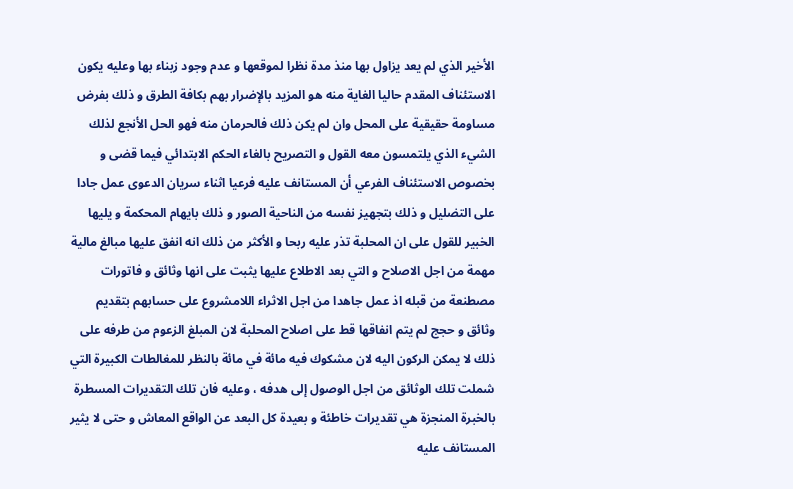الأخير الذي لم يعد يزاول بها منذ مدة نظرا لموقعها و عدم وجود زبناء بها وعليه يكون الاستئناف المقدم حاليا الغاية منه هو المزيد بالإضرار بهم بكافة الطرق و ذلك بفرض مساومة حقيقية على المحل وان لم يكن ذلك فالحرمان منه فهو الحل الأنجع لذلك الشيء الذي يلتمسون معه القول و التصريح بالغاء الحكم الابتدائي فيما قضی و بخصوص الاستئناف الفرعي أن المستانف عليه فرعيا اثناء سريان الدعوى عمل جادا على التضليل و ذلك بتجهيز نفسه من الناحية الصور و ذلك بایهام المحكمة و يليها الخبير للقول على ان المحلبة تذر عليه ربحا و الأكثر من ذلك انه انفق عليها مبالغ مالية مهمة من اجل الاصلاح و التي بعد الاطلاع عليها يثبت على انها وثائق و فاتورات مصطنعة من قبله اذ عمل جاهدا من اجل الاثراء اللامشروع على حسابهم بتقديم وثائق و حجج لم يتم انفاقها قط على اصلاح المحلبة لان المبلغ الزعوم من طرفه على ذلك لا يمكن الركون اليه لان مشكوك فيه مائة في مائة بالنظر للمغالطات الكبيرة التي شملت تلك الوثائق من اجل الوصول إلى هدفه ، وعليه فان تلك التقديرات المسطرة بالخبرة المنجزة هي تقديرات خاطئة و بعيدة كل البعد عن الواقع المعاش و حتى لا يثير المستانف عليه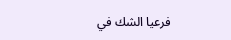فرعيا الشك في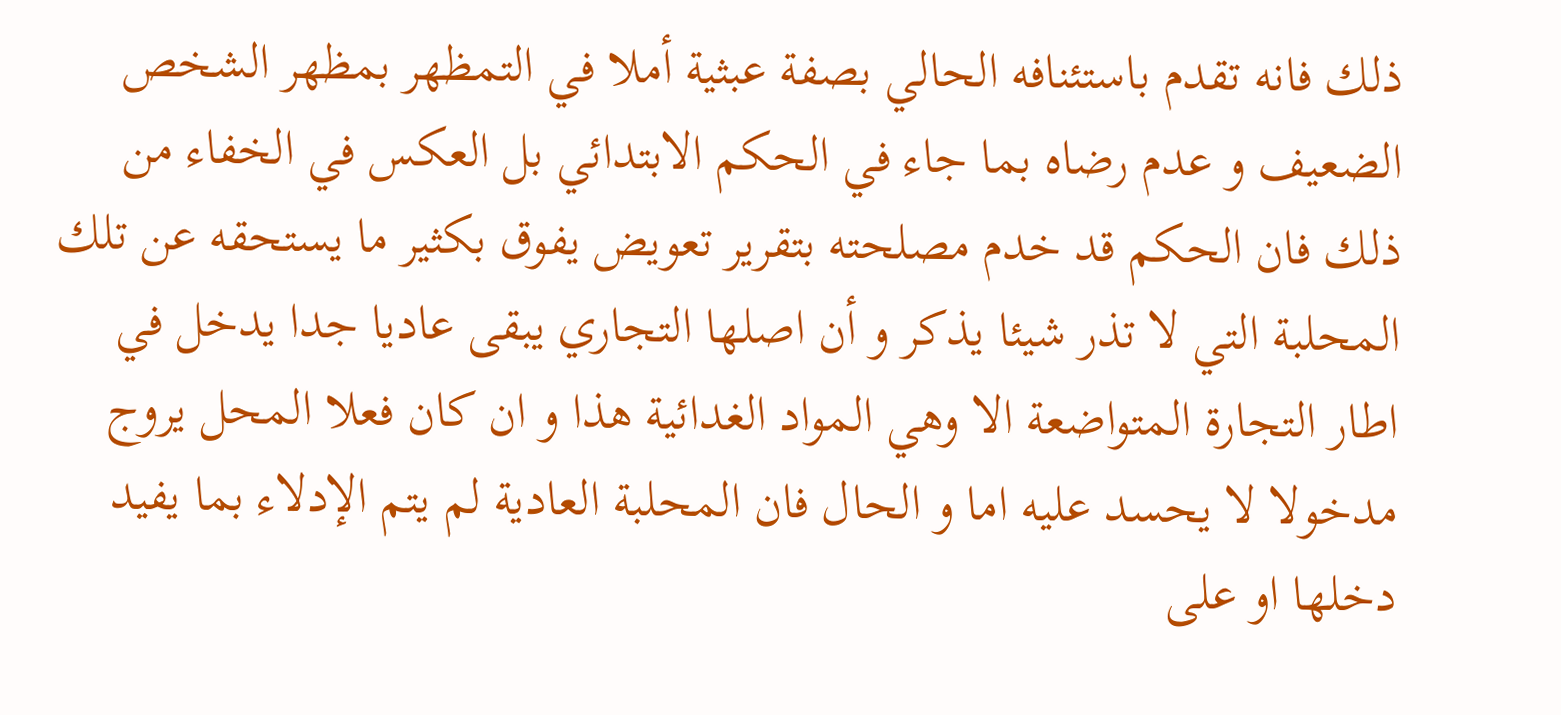ذلك فانه تقدم باستئنافه الحالي بصفة عبثية أملا في التمظهر بمظهر الشخص الضعيف و عدم رضاه بما جاء في الحكم الابتدائي بل العكس في الخفاء من ذلك فان الحكم قد خدم مصلحته بتقرير تعویض يفوق بكثير ما يستحقه عن تلك المحلبة التي لا تذر شيئا يذكر و أن اصلها التجاري يبقى عاديا جدا يدخل في اطار التجارة المتواضعة الا وهي المواد الغدائية هذا و ان کان فعلا المحل يروج مدخولا لا يحسد عليه اما و الحال فان المحلبة العادية لم يتم الإدلاء بما يفيد دخلها او على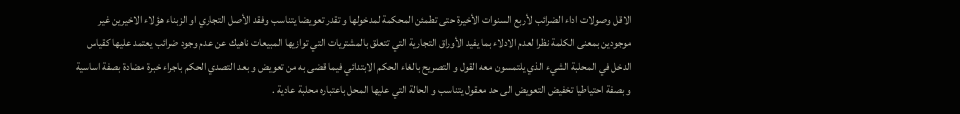الاقل وصولات اداء الضرائب لأربع السنوات الأخيرة حتى تطمئن المحكمة لمدخولها و تقدر تعويضا يتناسب وفقد الأصل التجاري او الزبناء هؤلاء الاخيرين غير موجودين بمعنى الكلمة نظرا لعدم الادلاء بما يفيد الأوراق التجارية التي تتعلق بالمشتريات التي توازيها المبيعات ناهیك عن عدم وجود ضرائب يعتمد عليها كقياس الدخل في المحلبة الشيء الذي يلتمسون معه القول و التصريح بالغاء الحكم الابتدائي فيما قضى به من تعویض و بعد التصدي الحكم باجراء خبرة مضادة بصفة اساسية و بصفة احتياطيا تخفيض التعويض الى حد معقول يتناسب و الحالة التي عليها المحل باعتباره محلبة عادية .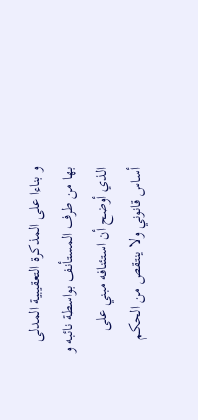و بناءا على المذكرة التعقيبية المدلى بها من طرف المستأنف بواسطة نائبه و الذي أوضح أن استئنافه مبني على أساس قانوني ولا ينتقص من الحكم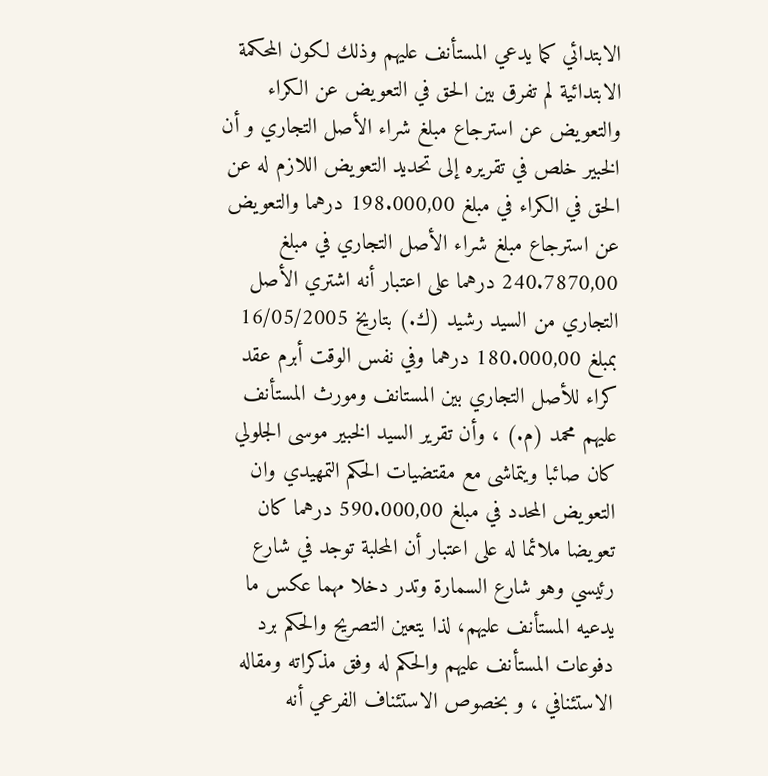الابتدائي كما يدعي المستأنف عليهم وذلك لكون المحكمة الابتدائية لم تفرق بين الحق في التعويض عن الكراء والتعويض عن استرجاع مبلغ شراء الأصل التجاري و أن الخبير خلص في تقريره إلى تحديد التعويض اللازم له عن الحق في الكراء في مبلغ 198.000,00 درهما والتعويض عن استرجاع مبلغ شراء الأصل التجاري في مبلغ 240.7870,00 درهما على اعتبار أنه اشتري الأصل التجاري من السيد رشيد (ك.) بتاريخ 16/05/2005 بمبلغ 180.000,00 درهما وفي نفس الوقت أبرم عقد كراء للأصل التجاري بین المستانف ومورث المستأنف عليهم محمد (م.) ، وأن تقرير السيد الخبير موسى الجلولي كان صائبا ويتماشى مع مقتضيات الحكم التمهيدي وان التعويض المحدد في مبلغ 590.000,00 درهما كان تعويضا ملائما له على اعتبار أن المحلبة توجد في شارع رئيسي وهو شارع السمارة وتدر دخلا مهما عكس ما يدعيه المستأنف عليهم، لذا يتعين التصريح والحكم برد دفوعات المستأنف عليهم والحكم له وفق مذكراته ومقاله الاستئنافي ، و بخصوص الاستئناف الفرعي أنه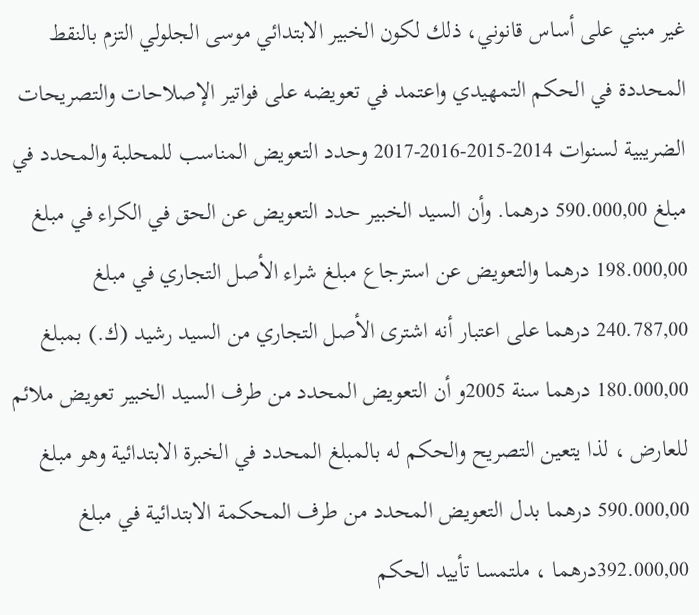غير مبني على أساس قانوني، ذلك لكون الخبير الابتدائي موسى الجلولي التزم بالنقط المحددة في الحكم التمهيدي واعتمد في تعويضه على فواتير الإصلاحات والتصريحات الضريبية لسنوات 2014-2015-2016-2017 وحدد التعويض المناسب للمحلبة والمحدد في مبلغ 590.000,00 درهما. وأن السيد الخبير حدد التعويض عن الحق في الكراء في مبلغ 198.000,00 درهما والتعويض عن استرجاع مبلغ شراء الأصل التجاري في مبلغ 240.787,00 درهما على اعتبار أنه اشترى الأصل التجاري من السيد رشيد (ك.) بمبلغ 180.000,00 درهما سنة 2005و أن التعويض المحدد من طرف السيد الخبير تعويض ملائم للعارض ، لذا يتعين التصريح والحكم له بالمبلغ المحدد في الخبرة الابتدائية وهو مبلغ 590.000,00 درهما بدل التعويض المحدد من طرف المحكمة الابتدائية في مبلغ 392.000,00درهما ، ملتمسا تأييد الحكم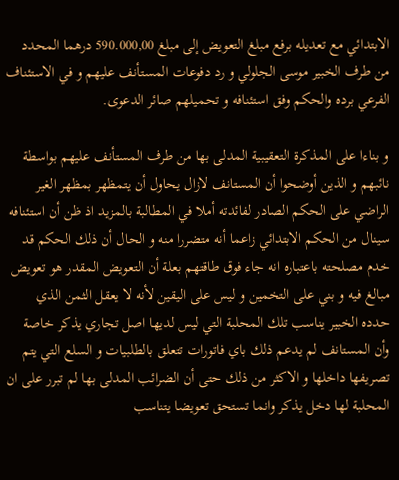الابتدائي مع تعديله برفع مبلغ التعويض إلى مبلغ 590.000,00 درهما المحدد من طرف الخبير موسى الجلولي و رد دفوعات المستأنف عليهم و في الاستئناف الفرعي برده والحكم وفق استئنافه و تحميلهم صائر الدعوى.

و بناءا على المذكرة التعقيبية المدلى بها من طرف المستأنف عليهم بواسطة نائبهم و الذين أوضحوا أن المستانف لازال يحاول أن يتمظهر بمظهر الغير الراضي على الحكم الصادر لفائدته أملا في المطالبة بالمزيد اذ ظن أن استئنافه سينال من الحكم الابتدائي زاعما أنه متضررا منه و الحال أن ذلك الحكم قد خدم مصلحته باعتباره انه جاء فوق طاقتهم بعلة أن التعويض المقدر هو تعويض مبالغ فيه و بني على التخمين و ليس على اليقين لأنه لا يعقل الثمن الذي حدده الخبير يناسب تلك المحلبة التي ليس لديها اصل تجاري يذکر خاصة وأن المستانف لم يدعم ذلك باي فاتورات تتعلق بالطلبيات و السلع التي يتم تصريفها داخلها و الاكثر من ذلك حتى أن الضرائب المدلى بها لم تبرر على ان المحلبة لها دخل يذكر وانما تستحق تعويضا يتناسب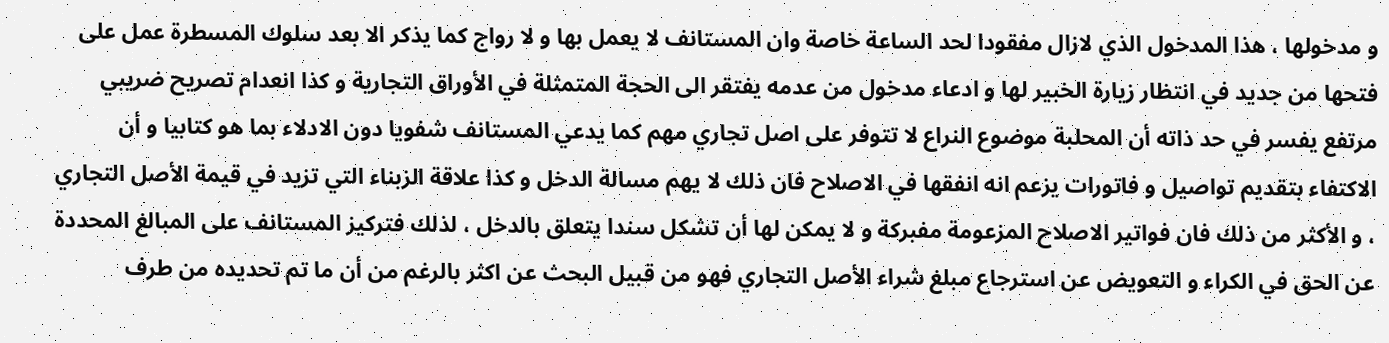و مدخولها ، هذا المدخول الذي لازال مفقودا لحد الساعة خاصة وان المستانف لا يعمل بها و لا رواج كما يذكر الا بعد سلوك المسطرة عمل على فتحها من جديد في انتظار زيارة الخبير لها و ادعاء مدخول من عدمه يفتقر الى الحجة المتمثلة في الأوراق التجارية و كذا انعدام تصریح ضريبي مرتفع يفسر في حد ذاته أن المحلبة موضوع النراع لا تتوفر على اصل تجاري مهم كما يدعي المستانف شفويا دون الادلاء بما هو كتابيا و أن الاكتفاء بتقديم تواصیل و فاتورات يزعم انه انفقها في الاصلاح فان ذلك لا يهم مسالة الدخل و كذا علاقة الزبناء التي تزيد في قيمة الأصل التجاري ، و الأكثر من ذلك فان فواتير الاصلاح المزعومة مفبركة و لا يمكن لها أن تشكل سندا يتعلق بالدخل ، لذلك فتركيز المستانف على المبالغ المحددة عن الحق في الكراء و التعويض عن استرجاع مبلغ شراء الأصل التجاري فهو من قبيل البحث عن اكثر بالرغم من أن ما تم تحديده من طرف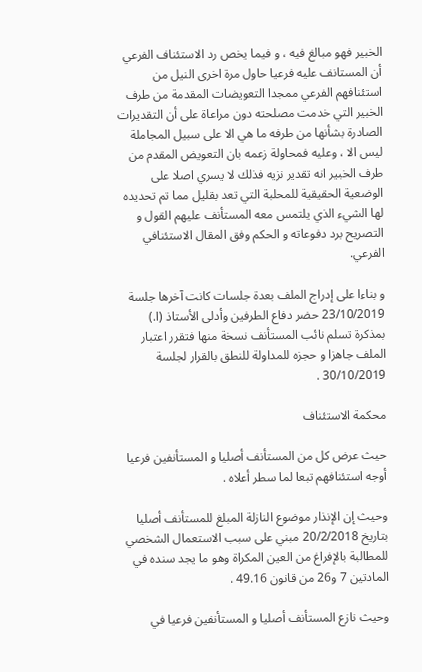الخبير فهو مبالغ فيه ، و فيما يخص رد الاستئناف الفرعي أن المستانف عليه فرعيا حاول مرة اخرى النيل من استئنافهم الفرعي ممجدا التعويضات المقدمة من طرف الخبير التي خدمت مصلحته دون مراعاة على أن التقديرات الصادرة بشأنها من طرفه ما هي الا على سبيل المجاملة ليس الا ، وعليه فمحاولة زعمه بان التعويض المقدم من طرف الخبير انه تقدير نزيه فذلك لا يسري اصلا على الوضعية الحقيقية للمحلبة التي تعد بقليل مما تم تحديده لها الشيء الذي يلتمس معه المستأنف عليهم القول و التصريح برد دفوعاته و الحكم وفق المقال الاستئنافي الفرعي.

و بناءا على إدراج الملف بعدة جلسات كانت آخرها جلسة 23/10/2019 حضر دفاع الطرفين وأدلى الأستاذ (ا.) بمذكرة تسلم نائب المستأنف نسخة منها فتقرر اعتبار الملف جاهزا و حجزه للمداولة للنطق بالقرار لجلسة 30/10/2019 .

محكمة الاستئناف

حيث عرض كل من المستأنف أصليا و المستأنفين فرعيا أوجه استئنافهم تبعا لما سطر أعلاه .

وحيث إن الإنذار موضوع النازلة المبلغ للمستأنف أصليا بتاريخ 20/2/2018 مبني على سبب الاستعمال الشخصي للمطالبة بالإفراغ من العين المكراة وهو ما يجد سنده في المادتين 7 و26 من قانون 49.16 .

وحيث نازع المستأنف أصليا و المستأنفين فرعيا في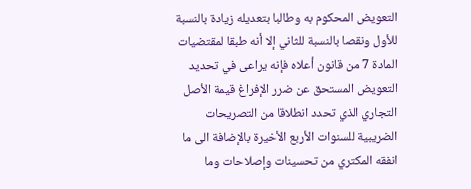التعويض المحكوم به وطالبا بتعديله زيادة بالنسبة للأول ونقصا بالنسبة للثاني إلا أنه طبقا لمقتضيات المادة 7 من قانون أعلاه فإنه يراعى في تحديد التعويض المستحق عن ضرر الإفراغ قيمة الأصل التجاري الذي تحدد انطلاقا من التصريحات الضريبية للسنوات الأربع الأخيرة بالإضافة الى ما انفقه المكتري من تحسينات وإصلاحات وما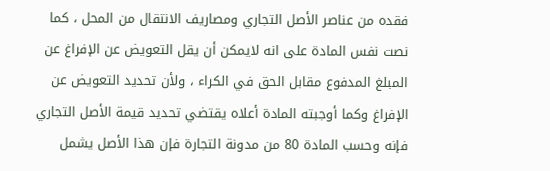فقده من عناصر الأصل التجاري ومصاريف الانتقال من المحل ، كما نصت نفس المادة على انه لايمكن أن يقل التعويض عن الإفراغ عن المبلغ المدفوع مقابل الحق في الكراء ، ولأن تحديد التعويض عن الإفراغ وكما أوجبته المادة أعلاه يقتضي تحديد قيمة الأصل التجاري فإنه وحسب المادة 80 من مدونة التجارة فإن هذا الأصل يشمل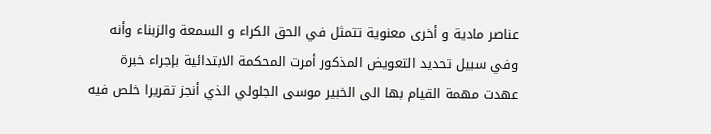عناصر مادية و أخرى معنوية تتمثل في الحق الكراء و السمعة والزبناء وأنه وفي سبيل تحديد التعويض المذكور أمرت المحكمة الابتدائية بإجراء خبرة عهدت مهمة القيام بها الى الخبير موسى الجلولي الذي أنجز تقريرا خلص فيه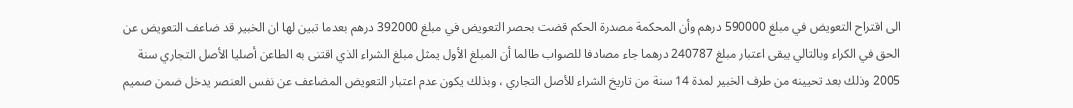الى اقتراح التعويض في مبلغ 590000 درهم وأن المحكمة مصدرة الحكم قضت بحصر التعويض في مبلغ 392000 درهم بعدما تبين لها ان الخبير قد ضاعف التعويض عن الحق في الكراء وبالتالي يبقى اعتبار مبلغ 240787 درهما جاء مصادفا للصواب طالما أن المبلغ الأول يمثل مبلغ الشراء الذي اقتنى به الطاعن أصليا الأصل التجاري سنة 2005 وذلك بعد تحيينه من طرف الخبير لمدة 14 سنة من تاريخ الشراء للأصل التجاري ، وبذلك يكون عدم اعتبار التعويض المضاعف عن نفس العنصر يدخل ضمن صميم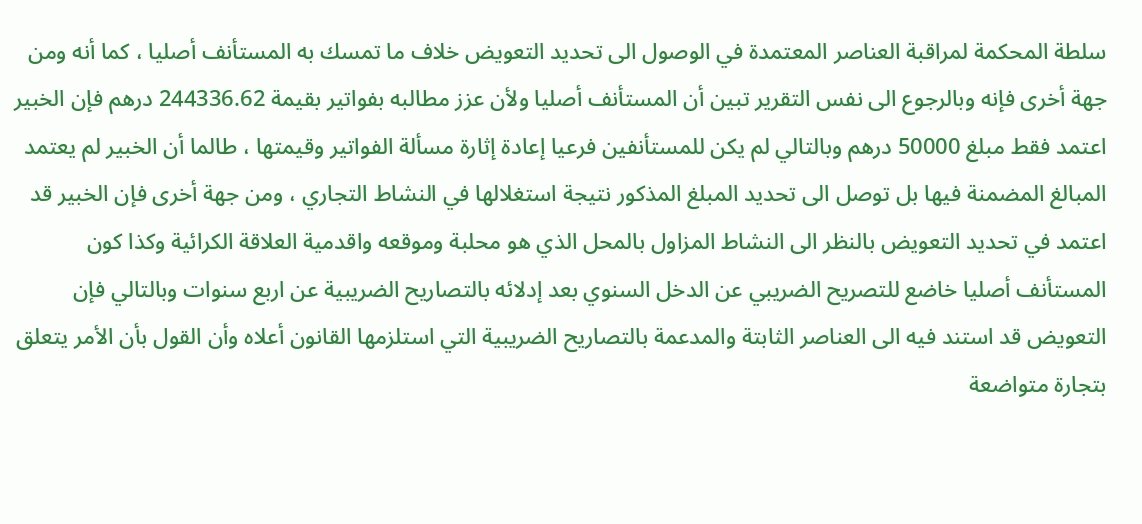سلطة المحكمة لمراقبة العناصر المعتمدة في الوصول الى تحديد التعويض خلاف ما تمسك به المستأنف أصليا ، كما أنه ومن جهة أخرى فإنه وبالرجوع الى نفس التقرير تبين أن المستأنف أصليا ولأن عزز مطالبه بفواتير بقيمة 244336.62 درهم فإن الخبير اعتمد فقط مبلغ 50000 درهم وبالتالي لم يكن للمستأنفين فرعيا إعادة إثارة مسألة الفواتير وقيمتها ، طالما أن الخبير لم يعتمد المبالغ المضمنة فيها بل توصل الى تحديد المبلغ المذكور نتيجة استغلالها في النشاط التجاري ، ومن جهة أخرى فإن الخبير قد اعتمد في تحديد التعويض بالنظر الى النشاط المزاول بالمحل الذي هو محلبة وموقعه واقدمية العلاقة الكرائية وكذا كون المستأنف أصليا خاضع للتصريح الضريبي عن الدخل السنوي بعد إدلائه بالتصاريح الضريبية عن اربع سنوات وبالتالي فإن التعويض قد استند فيه الى العناصر الثابتة والمدعمة بالتصاريح الضريبية التي استلزمها القانون أعلاه وأن القول بأن الأمر يتعلق بتجارة متواضعة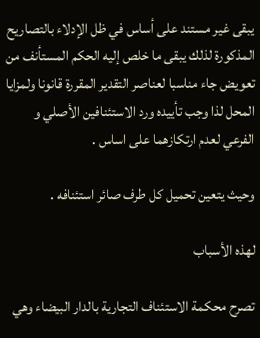يبقى غير مستند على أساس في ظل الإدلاء بالتصاريح المذكورة لذلك يبقى ما خلص إليه الحكم المستأنف من تعويض جاء مناسبا لعناصر التقدير المقررة قانونا ولمزايا المحل لذا وجب تأييده ورد الاستئنافين الأصلي و الفرعي لعدم ارتكازهما على اساس .

وحيث يتعين تحميل كل طرف صائر استئنافه .

لهذه الأسباب

تصرح محكمة الاستئناف التجارية بالدار البيضاء وهي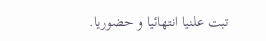تبت علنيا انتهائيا و حضوريا.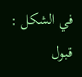في الشكل : قبول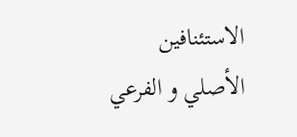الاستئنافين الأصلي و الفرعي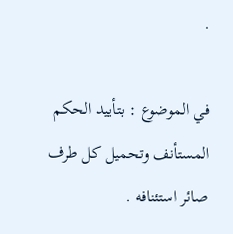.

في الموضوع : بتأييد الحكم المستأنف وتحميل كل طرف صائر استئنافه .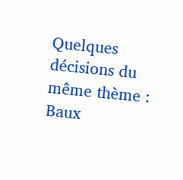Quelques décisions du même thème : Baux